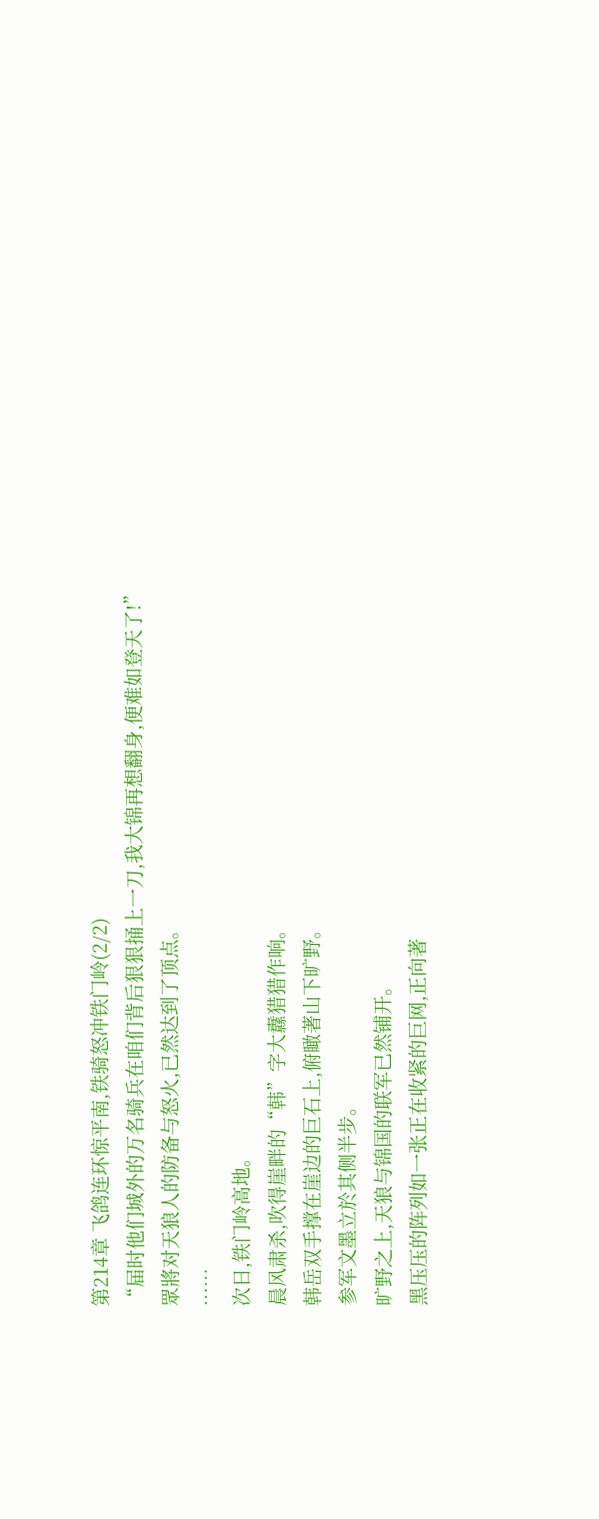第214章 飞鸽连环惊平南,铁骑怒冲铁门岭(2/2)
“届时他们城外的万名骑兵在咱们背后狠狠捅上一刀,我大锦再想翻身,便难如登天了!”
眾將对天狼人的防备与怒火,已然达到了顶点。
……
次日,铁门岭高地。
晨风肃杀,吹得崖畔的“韩”字大纛猎猎作响。
韩岳双手撑在崖边的巨石上,俯瞰著山下旷野。
参军文墨立於其侧半步。
旷野之上,天狼与锦国的联军已然铺开。
黑压压的阵列如一张正在收紧的巨网,正向著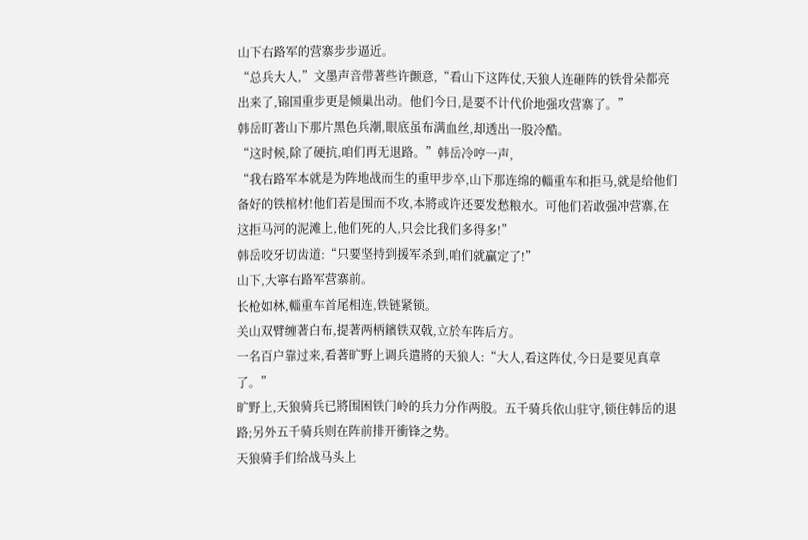山下右路军的营寨步步逼近。
“总兵大人,”文墨声音带著些许颤意,“看山下这阵仗,天狼人连砸阵的铁骨朵都亮出来了,锦国重步更是倾巢出动。他们今日,是要不计代价地强攻营寨了。”
韩岳盯著山下那片黑色兵潮,眼底虽布满血丝,却透出一股冷酷。
“这时候,除了硬抗,咱们再无退路。”韩岳冷哼一声,
“我右路军本就是为阵地战而生的重甲步卒,山下那连绵的輜重车和拒马,就是给他们备好的铁棺材!他们若是围而不攻,本將或许还要发愁粮水。可他们若敢强冲营寨,在这拒马河的泥滩上,他们死的人,只会比我们多得多!”
韩岳咬牙切齿道:“只要坚持到援军杀到,咱们就贏定了!”
山下,大寧右路军营寨前。
长枪如林,輜重车首尾相连,铁链紧锁。
关山双臂缠著白布,提著两柄鑌铁双戟,立於车阵后方。
一名百户靠过来,看著旷野上调兵遣將的天狼人:“大人,看这阵仗,今日是要见真章了。”
旷野上,天狼骑兵已將围困铁门岭的兵力分作两股。五千骑兵依山驻守,锁住韩岳的退路;另外五千骑兵则在阵前排开衝锋之势。
天狼骑手们给战马头上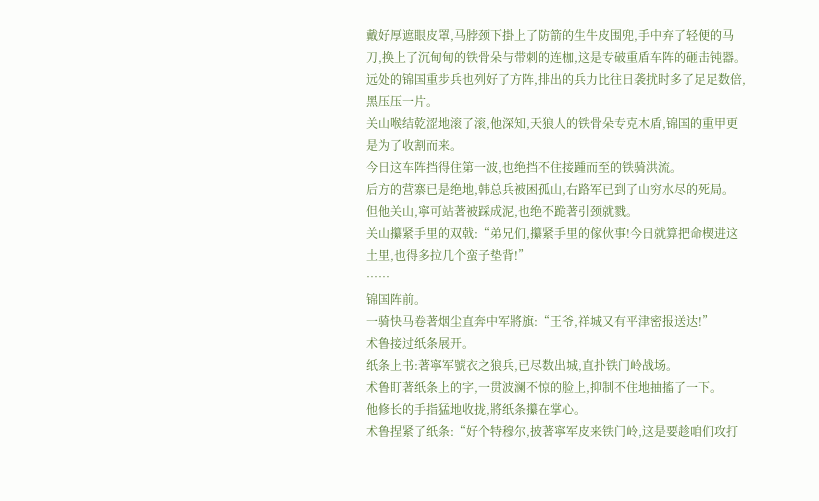戴好厚遮眼皮罩,马脖颈下掛上了防箭的生牛皮围兜,手中弃了轻便的马刀,换上了沉甸甸的铁骨朵与带刺的连枷,这是专破重盾车阵的砸击钝器。
远处的锦国重步兵也列好了方阵,排出的兵力比往日袭扰时多了足足数倍,黑压压一片。
关山喉结乾涩地滚了滚,他深知,天狼人的铁骨朵专克木盾,锦国的重甲更是为了收割而来。
今日这车阵挡得住第一波,也绝挡不住接踵而至的铁骑洪流。
后方的营寨已是绝地,韩总兵被困孤山,右路军已到了山穷水尽的死局。
但他关山,寧可站著被踩成泥,也绝不跪著引颈就戮。
关山攥紧手里的双戟:“弟兄们,攥紧手里的傢伙事!今日就算把命楔进这土里,也得多拉几个蛮子垫背!”
……
锦国阵前。
一骑快马卷著烟尘直奔中军將旗:“王爷,祥城又有平津密报送达!”
术鲁接过纸条展开。
纸条上书:著寧军號衣之狼兵,已尽数出城,直扑铁门岭战场。
术鲁盯著纸条上的字,一贯波澜不惊的脸上,抑制不住地抽搐了一下。
他修长的手指猛地收拢,將纸条攥在掌心。
术鲁捏紧了纸条:“好个特穆尔,披著寧军皮来铁门岭,这是要趁咱们攻打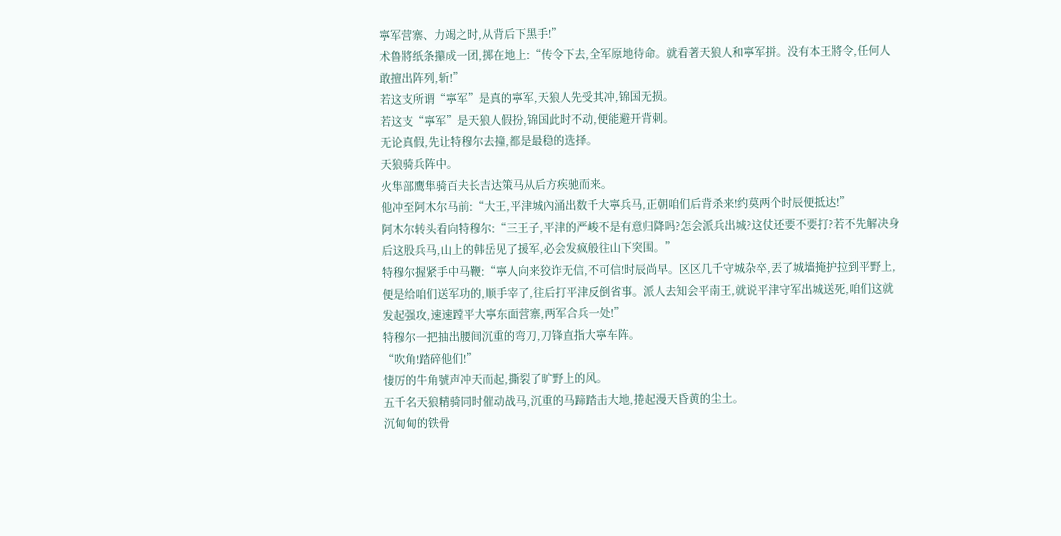寧军营寨、力竭之时,从背后下黑手!”
术鲁將纸条攥成一团,掷在地上:“传令下去,全军原地待命。就看著天狼人和寧军拼。没有本王將令,任何人敢擅出阵列,斩!”
若这支所谓“寧军”是真的寧军,天狼人先受其冲,锦国无损。
若这支“寧军”是天狼人假扮,锦国此时不动,便能避开背刺。
无论真假,先让特穆尔去撞,都是最稳的选择。
天狼骑兵阵中。
火隼部鹰隼骑百夫长吉达策马从后方疾驰而来。
他冲至阿木尔马前:“大王,平津城內涌出数千大寧兵马,正朝咱们后背杀来!约莫两个时辰便抵达!”
阿木尔转头看向特穆尔:“三王子,平津的严峻不是有意归降吗?怎会派兵出城?这仗还要不要打?若不先解决身后这股兵马,山上的韩岳见了援军,必会发疯般往山下突围。”
特穆尔握紧手中马鞭:“寧人向来狡诈无信,不可信!时辰尚早。区区几千守城杂卒,丟了城墙掩护拉到平野上,便是给咱们送军功的,顺手宰了,往后打平津反倒省事。派人去知会平南王,就说平津守军出城送死,咱们这就发起强攻,速速蹚平大寧东面营寨,两军合兵一处!”
特穆尔一把抽出腰间沉重的弯刀,刀锋直指大寧车阵。
“吹角!踏碎他们!”
悽厉的牛角號声冲天而起,撕裂了旷野上的风。
五千名天狼精骑同时催动战马,沉重的马蹄踏击大地,捲起漫天昏黄的尘土。
沉甸甸的铁骨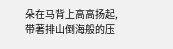朵在马背上高高扬起,带著排山倒海般的压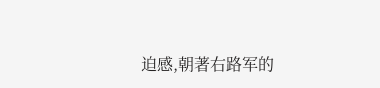迫感,朝著右路军的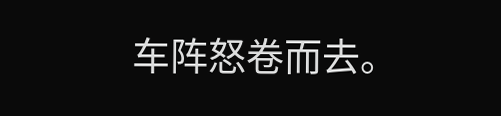车阵怒卷而去。